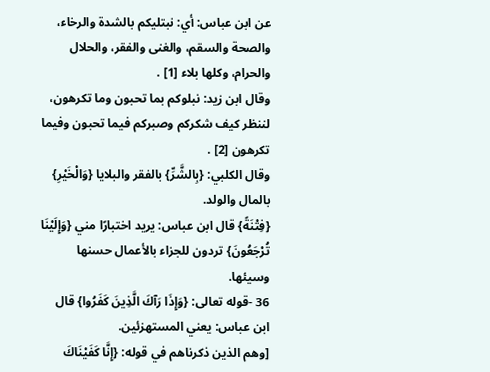عن ابن عباس: أي: نبتليكم بالشدة والرخاء، والصحة والسقم، والغنى والفقر، والحلال والحرام، وكلها بلاء [1] .
وقال ابن زيد: نبلوكم بما تحبون وما تكرهون، لننظر كيف شكركم وصبركم فيما تحبون وفيما تكرهون [2] .
وقال الكلبي: {بِالشَّرِّ} بالفقر والبلايا {وَالْخَيْرِ} بالمال والولد.
{فِتْنَةً} قال ابن عباس: يريد اختبارًا مني {وَإِلَيْنَا تُرْجَعُونَ} تردون للجزاء بالأعمال حسنها وسيئها.
36 -قوله تعالى: {وَإِذَا رَآكَ الَّذِينَ كَفَرُوا} قال ابن عباس: يعني المستهزئين.
[وهم الذين ذكرناهم في قوله: {إِنَّا كَفَيْنَاكَ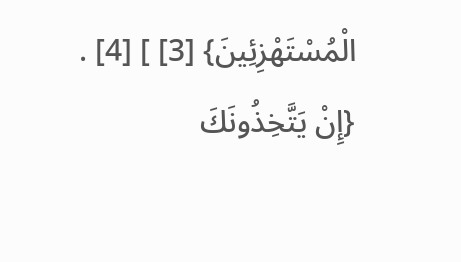الْمُسْتَهْزِئِينَ} [3] ] [4] .
{إِنْ يَتَّخِذُونَكَ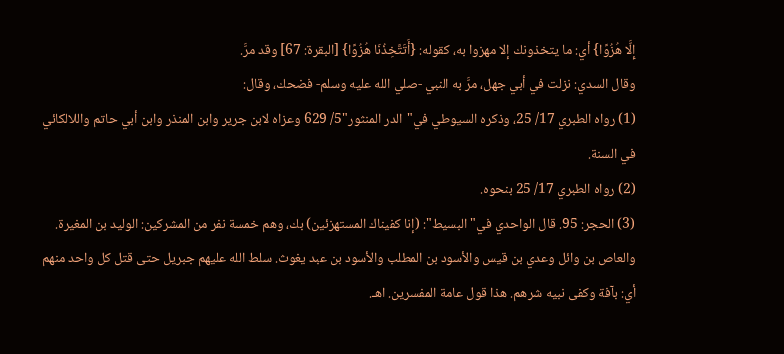إِلَّا هُزُوًا} أي: ما يتخذونك إلا مهزوا به، كقوله: {أَتَتَّخِذُنَا هُزُوًا} [البقرة: 67] وقد مرَّ.
وقال السدي: نزلت في أبي جهل، مرَّ به النبي -صلي الله عليه وسلم- فضحك، وقال:
(1) رواه الطبري 17/ 25، وذكره السيوطي في"الدر المنثور"5/ 629 وعزاه لابن جرير وابن المنذر وابن أبي حاتم واللالكائي في السنة.
(2) رواه الطبري 17/ 25 بنحوه.
(3) الحجر: 95. قال الواحدي في"البسيط": (إنا كفيناك المستهزئين) بك، وهم خمسة نفر من المشركين: الوليد بن المغيرة. والعاص بن وائل وعدي بن قيس والأسود بن المطلب والأسود بن عبد يغوث. سلط الله عليهم جبريل حتى قتل كل واحد منهم أي: بآفة وكفى نبيه شرهم. هذا قول عامة المفسرين. اهـ.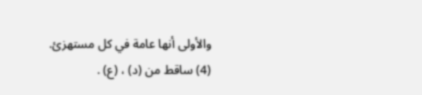والأولى أنها عامة في كل مستهزئ.
(4) ساقط من (د) ، (ع) .